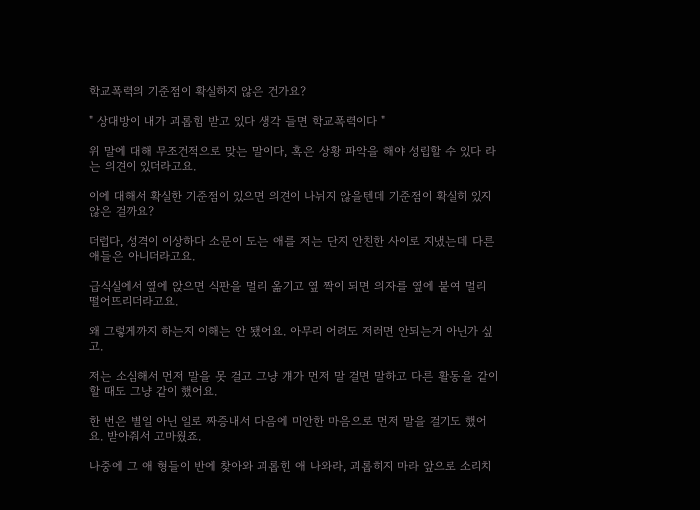학교폭력의 기준점이 확실하지 않은 건가요?

" 상대방이 내가 괴롭힘 받고 있다 생각 들면 학교폭력이다 "

위 말에 대해 무조건적으로 맞는 말이다, 혹은 상황 파악을 해야 성립할 수 있다 라는 의견이 있더라고요.

이에 대해서 확실한 기준점이 있으면 의견이 나뉘지 않을텐데 기준점이 확실히 있지 않은 걸까요?

더럽다, 성격이 이상하다 소문이 도는 애를 저는 단지 안친한 사이로 지냈는데 다른 애들은 아니더라고요.

급식실에서 옆에 앉으면 식판을 멀리 옮기고 옆 짝이 되면 의자를 옆에 붙여 멀리 떨어뜨리더라고요.

왜 그렇게까지 하는지 이해는 안 됐어요. 아무리 어려도 저러면 안되는거 아닌가 싶고.

저는 소심해서 먼저 말을 못 걸고 그냥 걔가 먼저 말 걸면 말하고 다른 활동을 같이 할 때도 그냥 같이 했어요.

한 번은 별일 아닌 일로 짜증내서 다음에 미안한 마음으로 먼저 말을 걸기도 했어요. 받아줘서 고마웠죠.

나중에 그 애 형들이 반에 찾아와 괴롭힌 애 나와라, 괴롭히지 마라 앞으로 소리치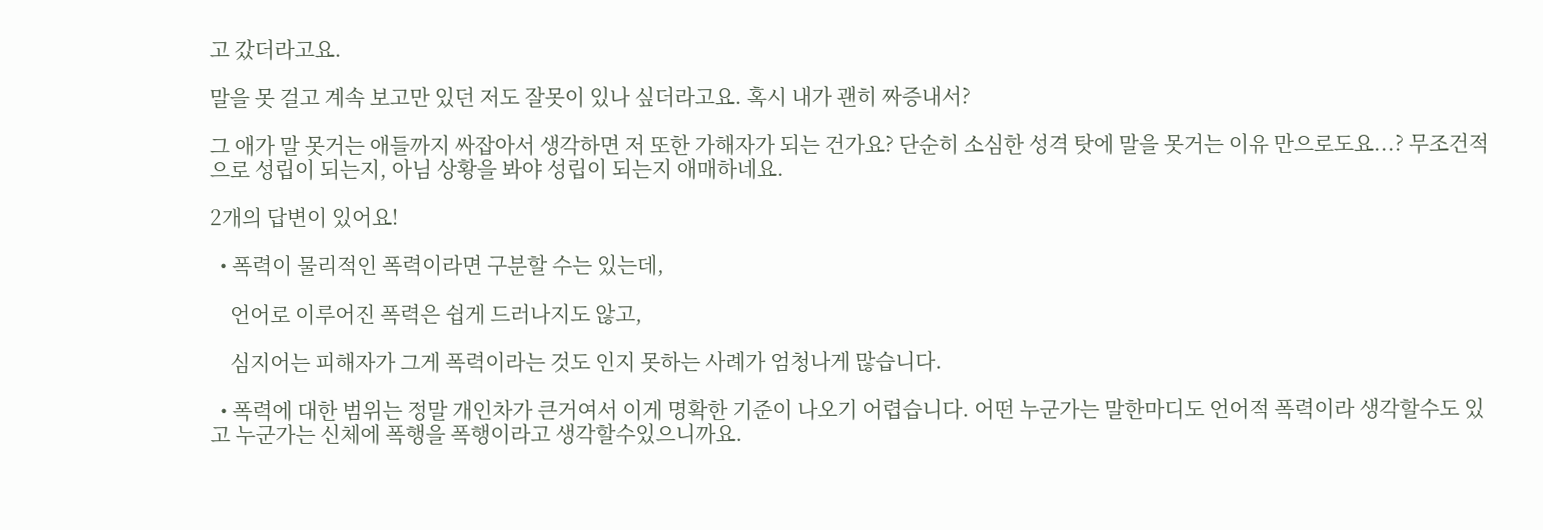고 갔더라고요.

말을 못 걸고 계속 보고만 있던 저도 잘못이 있나 싶더라고요. 혹시 내가 괜히 짜증내서?

그 애가 말 못거는 애들까지 싸잡아서 생각하면 저 또한 가해자가 되는 건가요? 단순히 소심한 성격 탓에 말을 못거는 이유 만으로도요...? 무조건적으로 성립이 되는지, 아님 상황을 봐야 성립이 되는지 애매하네요.

2개의 답변이 있어요!

  • 폭력이 물리적인 폭력이라면 구분할 수는 있는데,

    언어로 이루어진 폭력은 쉽게 드러나지도 않고,

    심지어는 피해자가 그게 폭력이라는 것도 인지 못하는 사례가 엄청나게 많습니다.

  • 폭력에 대한 범위는 정말 개인차가 큰거여서 이게 명확한 기준이 나오기 어렵습니다. 어떤 누군가는 말한마디도 언어적 폭력이라 생각할수도 있고 누군가는 신체에 폭행을 폭행이라고 생각할수있으니까요.